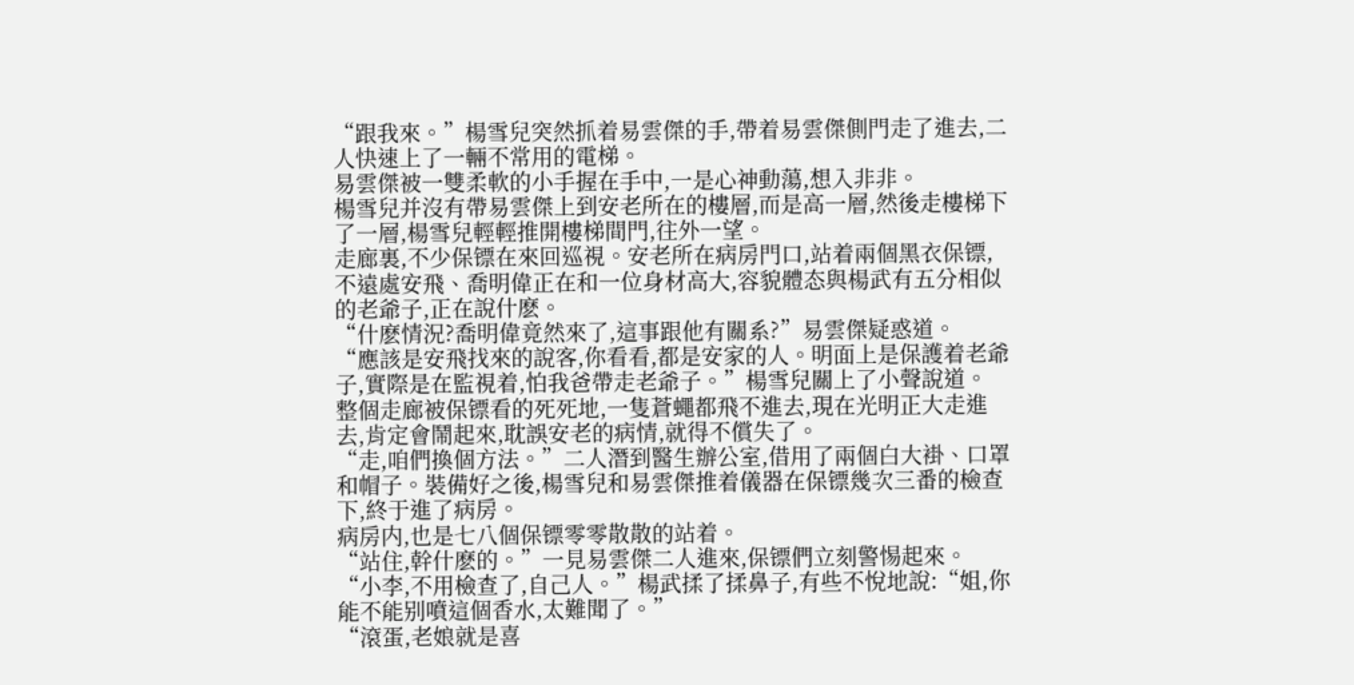“跟我來。”楊雪兒突然抓着易雲傑的手,帶着易雲傑側門走了進去,二人快速上了一輛不常用的電梯。
易雲傑被一雙柔軟的小手握在手中,一是心神動蕩,想入非非。
楊雪兒并沒有帶易雲傑上到安老所在的樓層,而是高一層,然後走樓梯下了一層,楊雪兒輕輕推開樓梯間門,往外一望。
走廊裏,不少保镖在來回巡視。安老所在病房門口,站着兩個黑衣保镖,不遠處安飛、喬明偉正在和一位身材高大,容貌體态與楊武有五分相似的老爺子,正在說什麽。
“什麽情況?喬明偉竟然來了,這事跟他有關系?”易雲傑疑惑道。
“應該是安飛找來的說客,你看看,都是安家的人。明面上是保護着老爺子,實際是在監視着,怕我爸帶走老爺子。”楊雪兒關上了小聲說道。
整個走廊被保镖看的死死地,一隻蒼蠅都飛不進去,現在光明正大走進去,肯定會鬧起來,耽誤安老的病情,就得不償失了。
“走,咱們換個方法。”二人潛到醫生辦公室,借用了兩個白大褂、口罩和帽子。裝備好之後,楊雪兒和易雲傑推着儀器在保镖幾次三番的檢查下,終于進了病房。
病房内,也是七八個保镖零零散散的站着。
“站住,幹什麽的。”一見易雲傑二人進來,保镖們立刻警惕起來。
“小李,不用檢查了,自己人。”楊武揉了揉鼻子,有些不悅地說:“姐,你能不能别噴這個香水,太難聞了。”
“滾蛋,老娘就是喜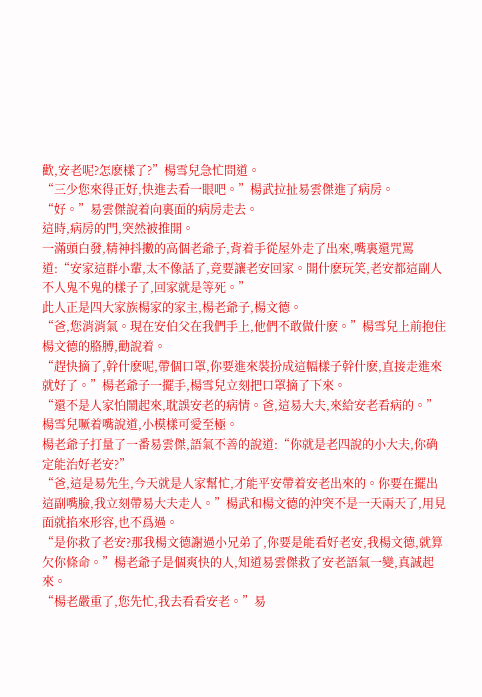歡,安老呢?怎麽樣了?”楊雪兒急忙問道。
“三少您來得正好,快進去看一眼吧。”楊武拉扯易雲傑進了病房。
“好。”易雲傑說着向裏面的病房走去。
這時,病房的門,突然被推開。
一滿頭白發,精神抖擻的高個老爺子,背着手從屋外走了出來,嘴裏還咒罵道:“安家這群小輩,太不像話了,竟要讓老安回家。開什麽玩笑,老安都這副人不人鬼不鬼的樣子了,回家就是等死。”
此人正是四大家族楊家的家主,楊老爺子,楊文德。
“爸,您消消氣。現在安伯父在我們手上,他們不敢做什麽。”楊雪兒上前抱住楊文德的胳膊,勸說着。
“趕快摘了,幹什麽呢,帶個口罩,你要進來裝扮成這幅樣子幹什麽,直接走進來就好了。”楊老爺子一擺手,楊雪兒立刻把口罩摘了下來。
“還不是人家怕鬧起來,耽誤安老的病情。爸,這易大夫,來給安老看病的。”楊雪兒噘着嘴說道,小模樣可愛至極。
楊老爺子打量了一番易雲傑,語氣不善的說道:“你就是老四說的小大夫,你确定能治好老安?”
“爸,這是易先生,今天就是人家幫忙,才能平安帶着安老出來的。你要在擺出這副嘴臉,我立刻帶易大夫走人。”楊武和楊文德的沖突不是一天兩天了,用見面就掐來形容,也不爲過。
“是你救了老安?那我楊文德謝過小兄弟了,你要是能看好老安,我楊文德,就算欠你條命。”楊老爺子是個爽快的人,知道易雲傑救了安老語氣一變,真誠起來。
“楊老嚴重了,您先忙,我去看看安老。”易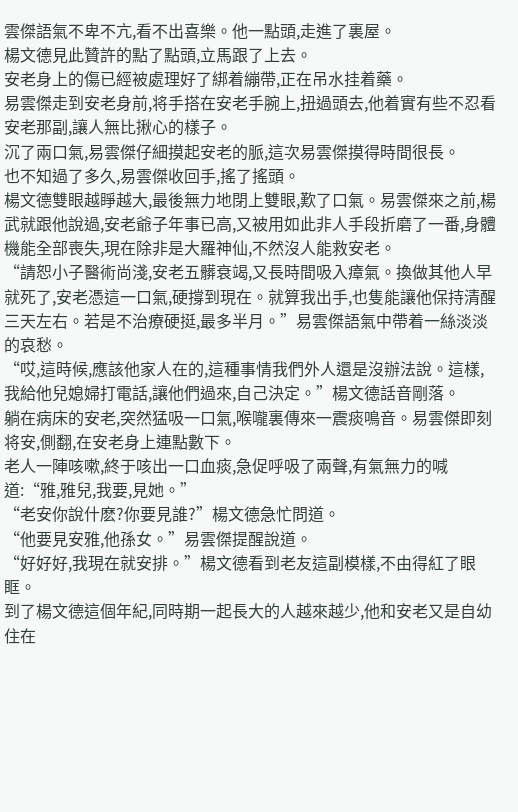雲傑語氣不卑不亢,看不出喜樂。他一點頭,走進了裏屋。
楊文德見此贊許的點了點頭,立馬跟了上去。
安老身上的傷已經被處理好了綁着繃帶,正在吊水挂着藥。
易雲傑走到安老身前,将手搭在安老手腕上,扭過頭去,他着實有些不忍看安老那副,讓人無比揪心的樣子。
沉了兩口氣,易雲傑仔細摸起安老的脈,這次易雲傑摸得時間很長。
也不知過了多久,易雲傑收回手,搖了搖頭。
楊文德雙眼越睜越大,最後無力地閉上雙眼,歎了口氣。易雲傑來之前,楊武就跟他說過,安老爺子年事已高,又被用如此非人手段折磨了一番,身體機能全部喪失,現在除非是大羅神仙,不然沒人能救安老。
“請恕小子醫術尚淺,安老五髒衰竭,又長時間吸入瘴氣。換做其他人早就死了,安老憑這一口氣,硬撐到現在。就算我出手,也隻能讓他保持清醒三天左右。若是不治療硬挺,最多半月。”易雲傑語氣中帶着一絲淡淡的哀愁。
“哎,這時候,應該他家人在的,這種事情我們外人還是沒辦法說。這樣,我給他兒媳婦打電話,讓他們過來,自己決定。”楊文德話音剛落。
躺在病床的安老,突然猛吸一口氣,喉嚨裏傳來一震痰鳴音。易雲傑即刻将安,側翻,在安老身上連點數下。
老人一陣咳嗽,終于咳出一口血痰,急促呼吸了兩聲,有氣無力的喊道:“雅,雅兒,我要,見她。”
“老安你說什麽?你要見誰?”楊文德急忙問道。
“他要見安雅,他孫女。”易雲傑提醒說道。
“好好好,我現在就安排。”楊文德看到老友這副模樣,不由得紅了眼眶。
到了楊文德這個年紀,同時期一起長大的人越來越少,他和安老又是自幼住在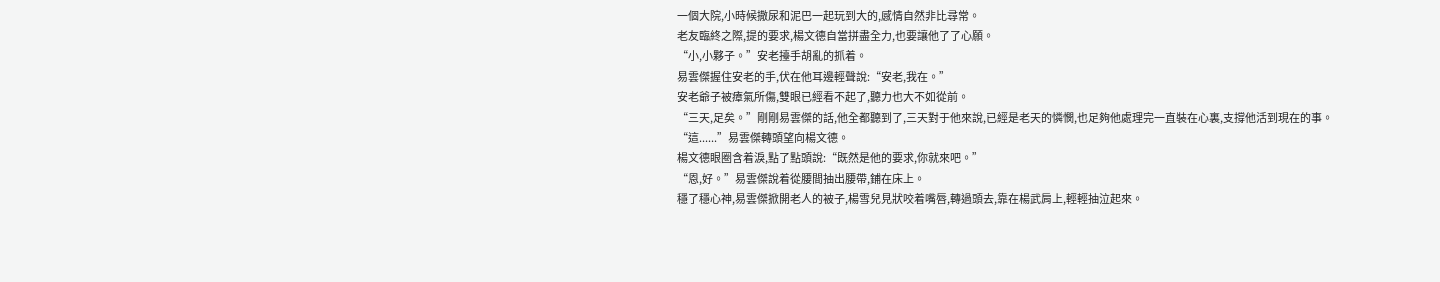一個大院,小時候撒尿和泥巴一起玩到大的,感情自然非比尋常。
老友臨終之際,提的要求,楊文德自當拼盡全力,也要讓他了了心願。
“小,小夥子。”安老擡手胡亂的抓着。
易雲傑握住安老的手,伏在他耳邊輕聲說:“安老,我在。”
安老爺子被瘴氣所傷,雙眼已經看不起了,聽力也大不如從前。
“三天,足矣。”剛剛易雲傑的話,他全都聽到了,三天對于他來說,已經是老天的憐憫,也足夠他處理完一直裝在心裏,支撐他活到現在的事。
“這......”易雲傑轉頭望向楊文德。
楊文德眼圈含着淚,點了點頭說:“既然是他的要求,你就來吧。”
“恩,好。”易雲傑說着從腰間抽出腰帶,鋪在床上。
穩了穩心神,易雲傑掀開老人的被子,楊雪兒見狀咬着嘴唇,轉過頭去,靠在楊武肩上,輕輕抽泣起來。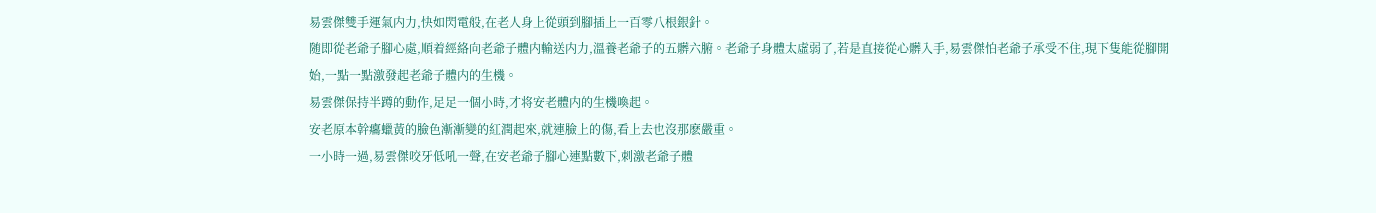易雲傑雙手運氣内力,快如閃電般,在老人身上從頭到腳插上一百零八根銀針。
随即從老爺子腳心處,順着經絡向老爺子體内輸送内力,溫養老爺子的五髒六腑。老爺子身體太虛弱了,若是直接從心髒入手,易雲傑怕老爺子承受不住,現下隻能從腳開始,一點一點激發起老爺子體内的生機。
易雲傑保持半蹲的動作,足足一個小時,才将安老體内的生機喚起。
安老原本幹癟蠟黃的臉色漸漸變的紅潤起來,就連臉上的傷,看上去也沒那麽嚴重。
一小時一過,易雲傑咬牙低吼一聲,在安老爺子腳心連點數下,刺激老爺子體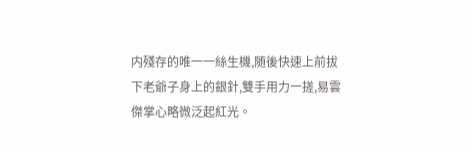内殘存的唯一一絲生機,随後快速上前拔下老爺子身上的銀針,雙手用力一搓,易雲傑掌心略微泛起紅光。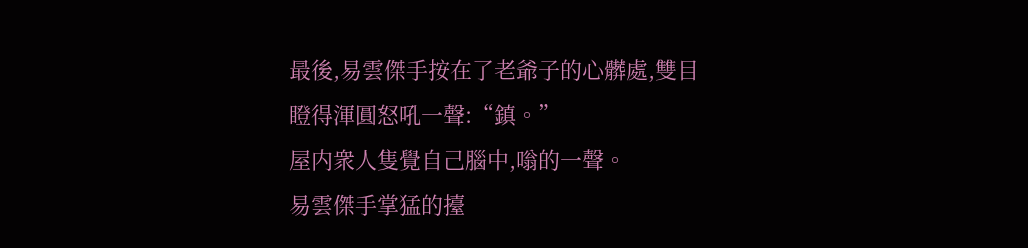最後,易雲傑手按在了老爺子的心髒處,雙目瞪得渾圓怒吼一聲:“鎮。”
屋内衆人隻覺自己腦中,嗡的一聲。
易雲傑手掌猛的擡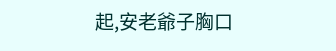起,安老爺子胸口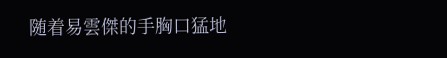随着易雲傑的手胸口猛地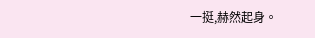一挺,赫然起身。